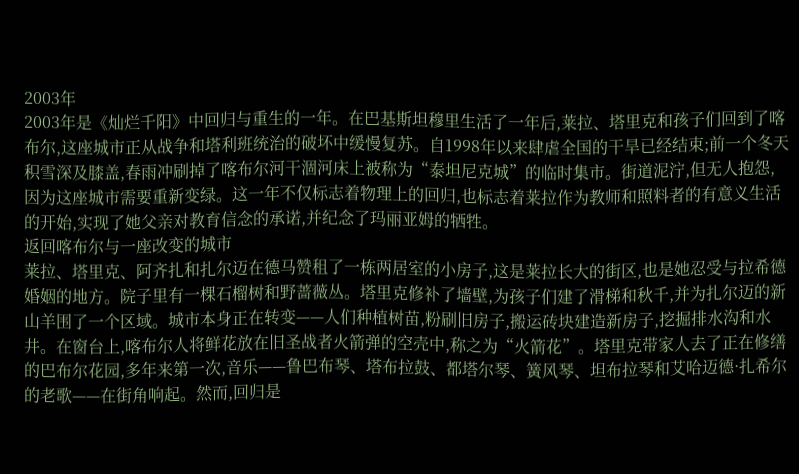2003年
2003年是《灿烂千阳》中回归与重生的一年。在巴基斯坦穆里生活了一年后,莱拉、塔里克和孩子们回到了喀布尔,这座城市正从战争和塔利班统治的破坏中缓慢复苏。自1998年以来肆虐全国的干旱已经结束;前一个冬天积雪深及膝盖,春雨冲刷掉了喀布尔河干涸河床上被称为“泰坦尼克城”的临时集市。街道泥泞,但无人抱怨,因为这座城市需要重新变绿。这一年不仅标志着物理上的回归,也标志着莱拉作为教师和照料者的有意义生活的开始,实现了她父亲对教育信念的承诺,并纪念了玛丽亚姆的牺牲。
返回喀布尔与一座改变的城市
莱拉、塔里克、阿齐扎和扎尔迈在德马赞租了一栋两居室的小房子,这是莱拉长大的街区,也是她忍受与拉希德婚姻的地方。院子里有一棵石榴树和野蔷薇丛。塔里克修补了墙壁,为孩子们建了滑梯和秋千,并为扎尔迈的新山羊围了一个区域。城市本身正在转变——人们种植树苗,粉刷旧房子,搬运砖块建造新房子,挖掘排水沟和水井。在窗台上,喀布尔人将鲜花放在旧圣战者火箭弹的空壳中,称之为“火箭花”。塔里克带家人去了正在修缮的巴布尔花园,多年来第一次,音乐——鲁巴布琴、塔布拉鼓、都塔尔琴、簧风琴、坦布拉琴和艾哈迈德·扎希尔的老歌——在街角响起。然而,回归是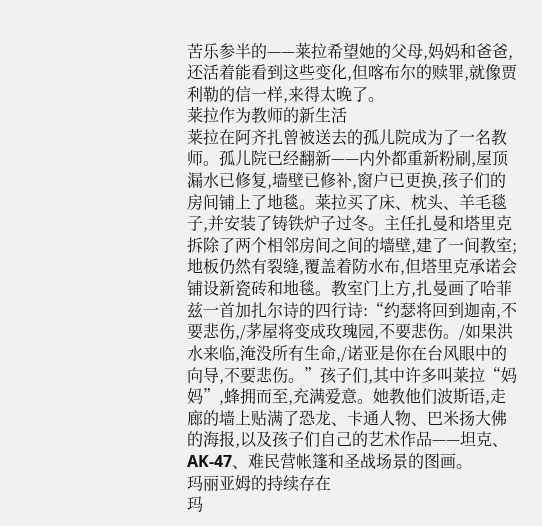苦乐参半的——莱拉希望她的父母,妈妈和爸爸,还活着能看到这些变化,但喀布尔的赎罪,就像贾利勒的信一样,来得太晚了。
莱拉作为教师的新生活
莱拉在阿齐扎曾被送去的孤儿院成为了一名教师。孤儿院已经翻新——内外都重新粉刷,屋顶漏水已修复,墙壁已修补,窗户已更换,孩子们的房间铺上了地毯。莱拉买了床、枕头、羊毛毯子,并安装了铸铁炉子过冬。主任扎曼和塔里克拆除了两个相邻房间之间的墙壁,建了一间教室;地板仍然有裂缝,覆盖着防水布,但塔里克承诺会铺设新瓷砖和地毯。教室门上方,扎曼画了哈菲兹一首加扎尔诗的四行诗:“约瑟将回到迦南,不要悲伤,/茅屋将变成玫瑰园,不要悲伤。/如果洪水来临,淹没所有生命,/诺亚是你在台风眼中的向导,不要悲伤。”孩子们,其中许多叫莱拉“妈妈”,蜂拥而至,充满爱意。她教他们波斯语,走廊的墙上贴满了恐龙、卡通人物、巴米扬大佛的海报,以及孩子们自己的艺术作品——坦克、AK-47、难民营帐篷和圣战场景的图画。
玛丽亚姆的持续存在
玛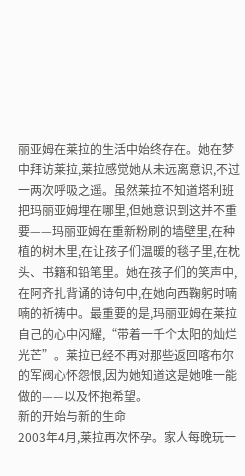丽亚姆在莱拉的生活中始终存在。她在梦中拜访莱拉,莱拉感觉她从未远离意识,不过一两次呼吸之遥。虽然莱拉不知道塔利班把玛丽亚姆埋在哪里,但她意识到这并不重要——玛丽亚姆在重新粉刷的墙壁里,在种植的树木里,在让孩子们温暖的毯子里,在枕头、书籍和铅笔里。她在孩子们的笑声中,在阿齐扎背诵的诗句中,在她向西鞠躬时喃喃的祈祷中。最重要的是,玛丽亚姆在莱拉自己的心中闪耀,“带着一千个太阳的灿烂光芒”。莱拉已经不再对那些返回喀布尔的军阀心怀怨恨,因为她知道这是她唯一能做的——以及怀抱希望。
新的开始与新的生命
2003年4月,莱拉再次怀孕。家人每晚玩一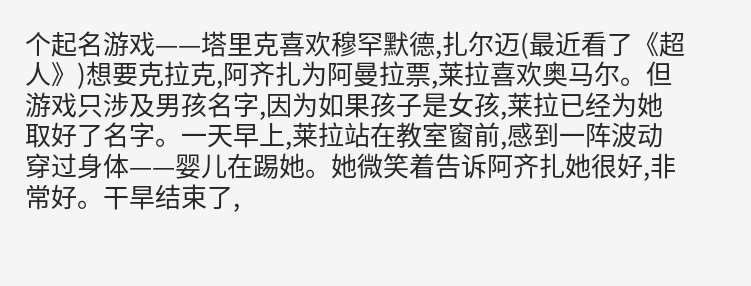个起名游戏——塔里克喜欢穆罕默德,扎尔迈(最近看了《超人》)想要克拉克,阿齐扎为阿曼拉票,莱拉喜欢奥马尔。但游戏只涉及男孩名字,因为如果孩子是女孩,莱拉已经为她取好了名字。一天早上,莱拉站在教室窗前,感到一阵波动穿过身体——婴儿在踢她。她微笑着告诉阿齐扎她很好,非常好。干旱结束了,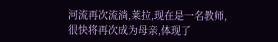河流再次流淌,莱拉,现在是一名教师,很快将再次成为母亲,体现了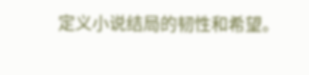定义小说结局的韧性和希望。